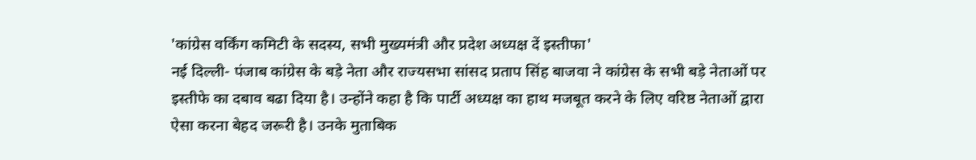'कांग्रेस वर्किंग कमिटी के सदस्य, सभी मुख्यमंत्री और प्रदेश अध्यक्ष दें इस्तीफा'
नई दिल्ली- पंजाब कांग्रेस के बड़े नेता और राज्यसभा सांसद प्रताप सिंह बाजवा ने कांग्रेस के सभी बड़े नेताओं पर इस्तीफे का दबाव बढा दिया है। उन्होंने कहा है कि पार्टी अध्यक्ष का हाथ मजबूत करने के लिए वरिष्ठ नेताओं द्वारा ऐसा करना बेहद जरूरी है। उनके मुताबिक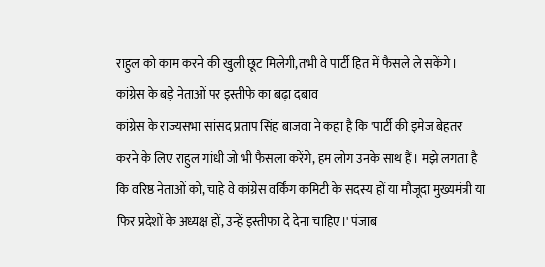राहुल को काम करने की खुली छूट मिलेगी,तभी वे पार्टी हित में फैसले ले सकेंगे।
कांग्रेस के बड़े नेताओं पर इस्तीफे का बढ़ा दबाव
कांग्रेस के राज्यसभा सांसद प्रताप सिंह बाजवा ने कहा है कि 'पार्टी की इमेज बेहतर करने के लिए राहुल गांधी जो भी फैसला करेंगे, हम लोग उनके साथ हैं। मझे लगता है कि वरिष्ठ नेताओं को, चाहे वे कांग्रेस वर्किंग कमिटी के सदस्य हों या मौजूदा मुख्यमंत्री या फिर प्रदेशों के अध्यक्ष हों, उन्हें इस्तीफा दे देना चाहिए।' पंजाब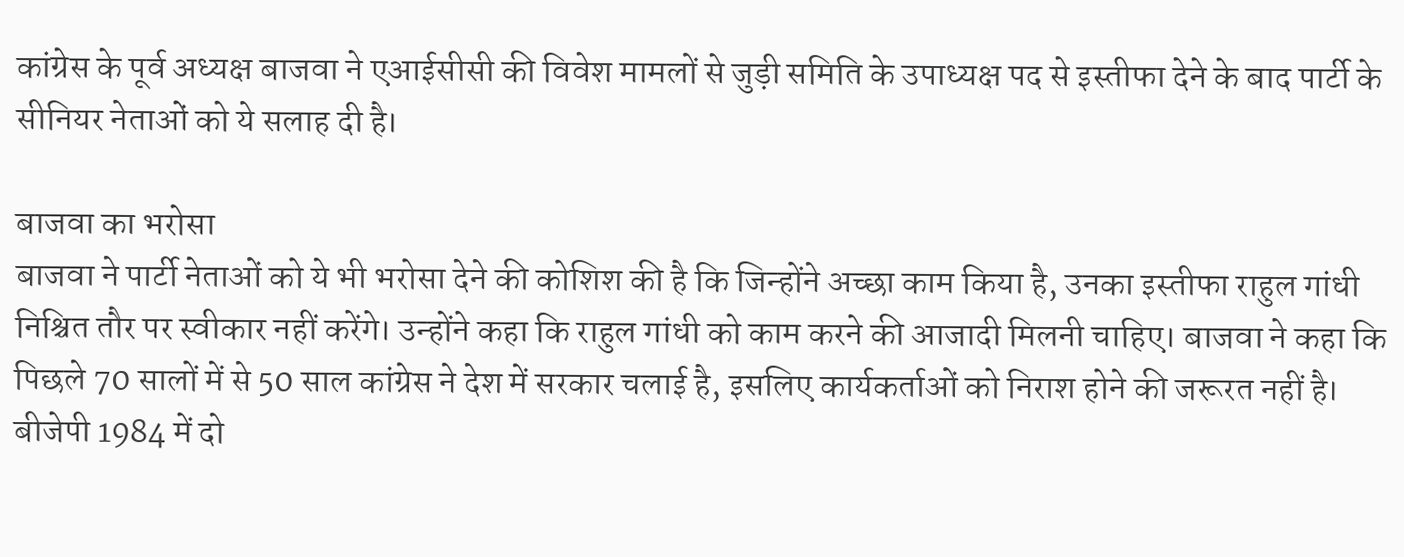कांग्रेस के पूर्व अध्यक्ष बाजवा ने एआईसीसी की विवेश मामलों से जुड़ी समिति के उपाध्यक्ष पद से इस्तीफा देने के बाद पार्टी के सीनियर नेताओं को ये सलाह दी है।

बाजवा का भरोसा
बाजवा ने पार्टी नेताओं को ये भी भरोसा देने की कोशिश की है कि जिन्होंने अच्छा काम किया है, उनका इस्तीफा राहुल गांधी निश्चित तौर पर स्वीकार नहीं करेंगे। उन्होंने कहा कि राहुल गांधी को काम करने की आजादी मिलनी चाहिए। बाजवा ने कहा कि पिछले 70 सालों में से 50 साल कांग्रेस ने देश में सरकार चलाई है, इसलिए कार्यकर्ताओं को निराश होने की जरूरत नहीं है। बीजेपी 1984 में दो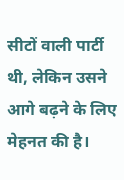सीटों वाली पार्टी थी, लेकिन उसने आगे बढ़ने के लिए मेहनत की है।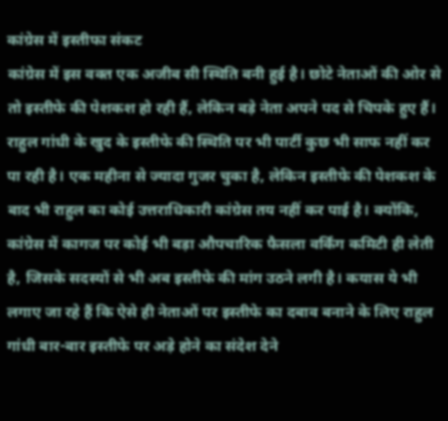कांग्रेस में इस्तीफा संकट
कांग्रेस में इस वक्त एक अजीब सी स्थिति बनी हुई है। छोटे नेताओं की ओर से तो इस्तीफे की पेशकश हो रही हैं, लेकिन बड़े नेता अपने पद से चिपके हुए हैं। राहुल गांधी के खुद के इस्तीफे की स्थिति पर भी पार्टी कुछ भी साफ नहीं कर पा रही है। एक महीना से ज्यादा गुजर चुका है, लेकिन इस्तीफे की पेशकश के बाद भी राहुल का कोई उत्तराधिकारी कांग्रेस तय नहीं कर पाई है। क्योंकि, कांग्रेस में कागज पर कोई भी बड़ा औपचारिक फैसला वर्किंग कमिटी ही लेती है, जिसके सदस्यों से भी अब इस्तीफे की मांग उठने लगी है। कयास ये भी लगाए जा रहे हैं कि ऐसे ही नेताओं पर इस्तीफे का दबाव बनाने के लिए राहुल गांधी बार-बार इस्तीफे पर अड़े होने का संदेश देने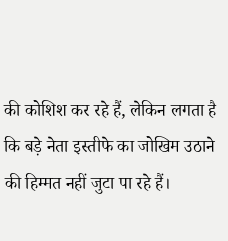की कोशिश कर रहे हैं, लेकिन लगता है कि बड़े नेता इस्तीफे का जोखिम उठाने की हिम्मत नहीं जुटा पा रहे हैं।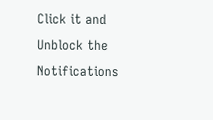Click it and Unblock the Notifications